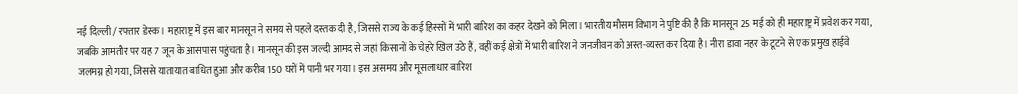नई दिल्ली / रफ्तार डेस्क । महाराष्ट्र में इस बार मानसून ने समय से पहले दस्तक दी है, जिससे राज्य के कई हिस्सों में भारी बारिश का कहर देखने को मिला। भारतीय मौसम विभाग ने पुष्टि की है कि मानसून 25 मई को ही महाराष्ट्र में प्रवेश कर गया, जबकि आमतौर पर यह 7 जून के आसपास पहुंचता है। मानसून की इस जल्दी आमद से जहां किसानों के चेहरे खिल उठे हैं, वहीं कई क्षेत्रों में भारी बारिश ने जनजीवन को अस्त-व्यस्त कर दिया है। नीरा डावा नहर के टूटने से एक प्रमुख हाईवे जलमग्न हो गया, जिससे यातायात बाधित हुआ और करीब 150 घरों में पानी भर गया। इस असमय और मूसलाधार बारिश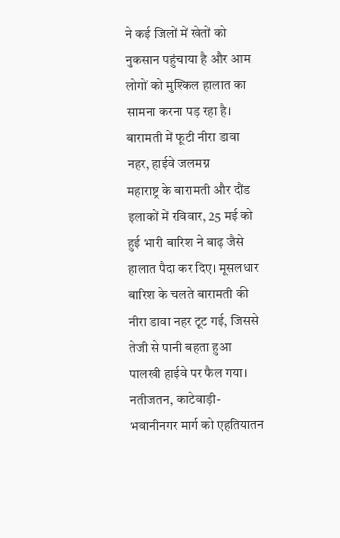ने कई जिलों में खेतों को नुकसान पहुंचाया है और आम लोगों को मुश्किल हालात का सामना करना पड़ रहा है।
बारामती में फूटी नीरा डावा नहर, हाईवे जलमग्न
महाराष्ट्र के बारामती और दौंड इलाकों में रविवार, 25 मई को हुई भारी बारिश ने बाढ़ जैसे हालात पैदा कर दिए। मूसलधार बारिश के चलते बारामती की नीरा डावा नहर टूट गई, जिससे तेजी से पानी बहता हुआ पालखी हाईवे पर फैल गया। नतीजतन, काटेवाड़ी-भवानीनगर मार्ग को एहतियातन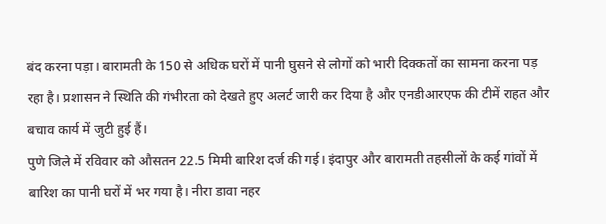बंद करना पड़ा। बारामती के 150 से अधिक घरों में पानी घुसने से लोगों को भारी दिक्कतों का सामना करना पड़ रहा है। प्रशासन ने स्थिति की गंभीरता को देखते हुए अलर्ट जारी कर दिया है और एनडीआरएफ की टीमें राहत और बचाव कार्य में जुटी हुई हैं।
पुणे जिले में रविवार को औसतन 22.5 मिमी बारिश दर्ज की गई। इंदापुर और बारामती तहसीलों के कई गांवों में बारिश का पानी घरों में भर गया है। नीरा डावा नहर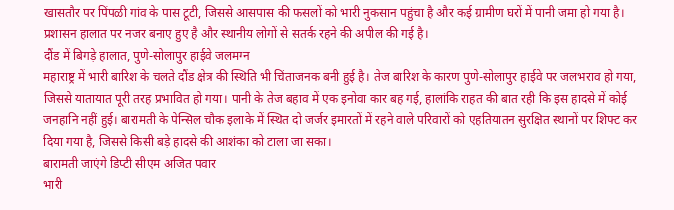खासतौर पर पिंपळी गांव के पास टूटी, जिससे आसपास की फसलों को भारी नुकसान पहुंचा है और कई ग्रामीण घरों में पानी जमा हो गया है। प्रशासन हालात पर नजर बनाए हुए है और स्थानीय लोगों से सतर्क रहने की अपील की गई है।
दौंड में बिगड़े हालात, पुणे-सोलापुर हाईवे जलमग्न
महाराष्ट्र में भारी बारिश के चलते दौंड क्षेत्र की स्थिति भी चिंताजनक बनी हुई है। तेज बारिश के कारण पुणे-सोलापुर हाईवे पर जलभराव हो गया, जिससे यातायात पूरी तरह प्रभावित हो गया। पानी के तेज बहाव में एक इनोवा कार बह गई, हालांकि राहत की बात रही कि इस हादसे में कोई जनहानि नहीं हुई। बारामती के पेन्सिल चौक इलाके में स्थित दो जर्जर इमारतों में रहने वाले परिवारों को एहतियातन सुरक्षित स्थानों पर शिफ्ट कर दिया गया है, जिससे किसी बड़े हादसे की आशंका को टाला जा सका।
बारामती जाएंगे डिप्टी सीएम अजित पवार
भारी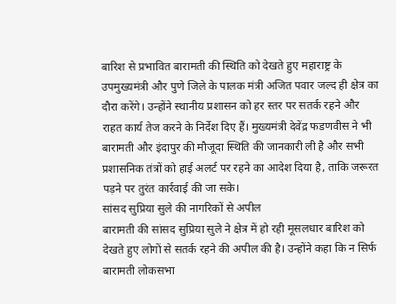बारिश से प्रभावित बारामती की स्थिति को देखते हुए महाराष्ट्र के उपमुख्यमंत्री और पुणे जिले के पालक मंत्री अजित पवार जल्द ही क्षेत्र का दौरा करेंगे। उन्होंने स्थानीय प्रशासन को हर स्तर पर सतर्क रहने और राहत कार्य तेज करने के निर्देश दिए हैं। मुख्यमंत्री देवेंद्र फडणवीस ने भी बारामती और इंदापुर की मौजूदा स्थिति की जानकारी ली है और सभी प्रशासनिक तंत्रों को हाई अलर्ट पर रहने का आदेश दिया है, ताकि जरूरत पड़ने पर तुरंत कार्रवाई की जा सके।
सांसद सुप्रिया सुले की नागरिकों से अपील
बारामती की सांसद सुप्रिया सुले ने क्षेत्र में हो रही मूसलधार बारिश को देखते हुए लोगों से सतर्क रहने की अपील की है। उन्होंने कहा कि न सिर्फ बारामती लोकसभा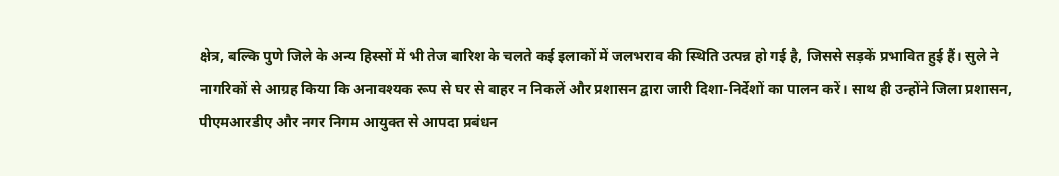क्षेत्र, बल्कि पुणे जिले के अन्य हिस्सों में भी तेज बारिश के चलते कई इलाकों में जलभराव की स्थिति उत्पन्न हो गई है, जिससे सड़कें प्रभावित हुई हैं। सुले ने नागरिकों से आग्रह किया कि अनावश्यक रूप से घर से बाहर न निकलें और प्रशासन द्वारा जारी दिशा-निर्देशों का पालन करें। साथ ही उन्होंने जिला प्रशासन, पीएमआरडीए और नगर निगम आयुक्त से आपदा प्रबंधन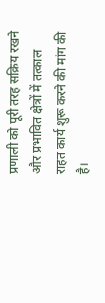प्रणाली को पूरी तरह सक्रिय रखने और प्रभावित क्षेत्रों में तत्काल राहत कार्य शुरू करने की मांग की है।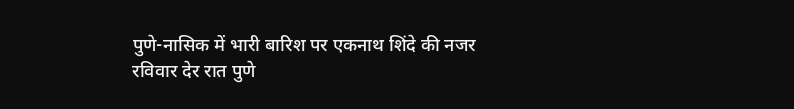पुणे-नासिक में भारी बारिश पर एकनाथ शिंदे की नजर
रविवार देर रात पुणे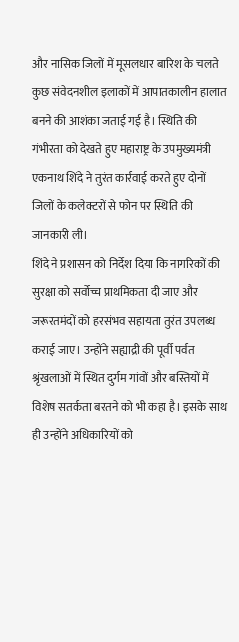और नासिक जिलों में मूसलधार बारिश के चलते कुछ संवेदनशील इलाकों में आपातकालीन हालात बनने की आशंका जताई गई है। स्थिति की गंभीरता को देखते हुए महाराष्ट्र के उपमुख्यमंत्री एकनाथ शिंदे ने तुरंत कार्रवाई करते हुए दोनों जिलों के कलेक्टरों से फोन पर स्थिति की जानकारी ली।
शिंदे ने प्रशासन को निर्देश दिया कि नागरिकों की सुरक्षा को सर्वोच्च प्राथमिकता दी जाए और जरूरतमंदों को हरसंभव सहायता तुरंत उपलब्ध कराई जाए। उन्होंने सह्याद्री की पूर्वी पर्वत श्रृंखलाओं में स्थित दुर्गम गांवों और बस्तियों में विशेष सतर्कता बरतने को भी कहा है। इसके साथ ही उन्होंने अधिकारियों को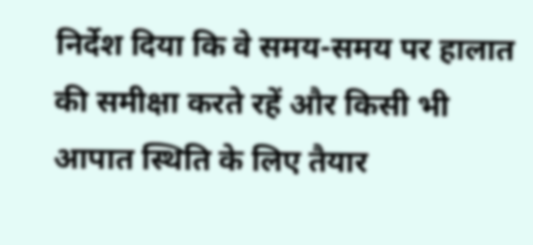निर्देश दिया कि वे समय-समय पर हालात की समीक्षा करते रहें और किसी भी आपात स्थिति के लिए तैयार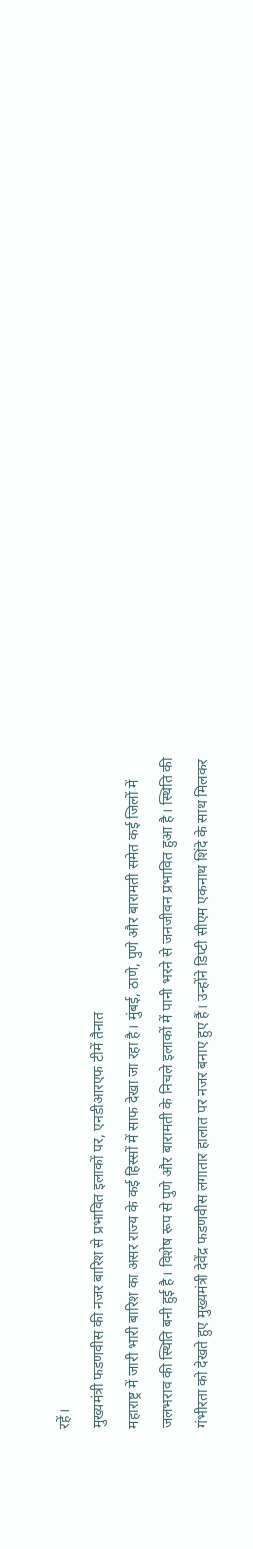रहें।
मुख्यमंत्री फडणवीस की नजर बारिश से प्रभावित इलाकों पर, एनडीआरएफ टीमें तैनात
महाराष्ट्र में जारी भारी बारिश का असर राज्य के कई हिस्सों में साफ देखा जा रहा है। मुंबई, ठाणे, पुणे और बारामती समेत कई जिलों में जलभराव की स्थिति बनी हुई है। विशेष रूप से पुणे और बारामती के निचले इलाकों में पानी भरने से जनजीवन प्रभावित हुआ है। स्थिति की गंभीरता को देखते हुए मुख्यमंत्री देवेंद्र फडणवीस लगातार हालात पर नजर बनाए हुए हैं। उन्होंने डिप्टी सीएम एकनाथ शिंदे के साथ मिलकर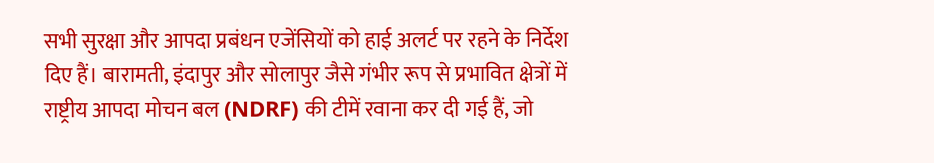सभी सुरक्षा और आपदा प्रबंधन एजेंसियों को हाई अलर्ट पर रहने के निर्देश दिए हैं। बारामती, इंदापुर और सोलापुर जैसे गंभीर रूप से प्रभावित क्षेत्रों में राष्ट्रीय आपदा मोचन बल (NDRF) की टीमें रवाना कर दी गई हैं, जो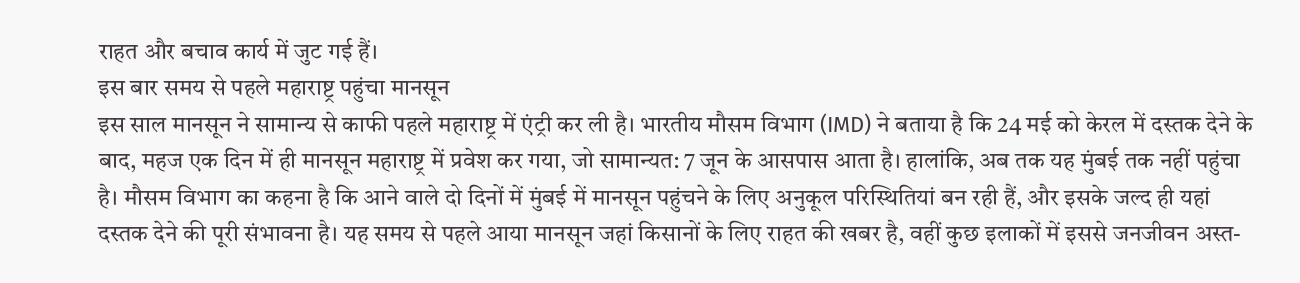राहत और बचाव कार्य में जुट गई हैं।
इस बार समय से पहले महाराष्ट्र पहुंचा मानसून
इस साल मानसून ने सामान्य से काफी पहले महाराष्ट्र में एंट्री कर ली है। भारतीय मौसम विभाग (IMD) ने बताया है कि 24 मई को केरल में दस्तक देने के बाद, महज एक दिन में ही मानसून महाराष्ट्र में प्रवेश कर गया, जो सामान्यत: 7 जून के आसपास आता है। हालांकि, अब तक यह मुंबई तक नहीं पहुंचा है। मौसम विभाग का कहना है कि आने वाले दो दिनों में मुंबई में मानसून पहुंचने के लिए अनुकूल परिस्थितियां बन रही हैं, और इसके जल्द ही यहां दस्तक देने की पूरी संभावना है। यह समय से पहले आया मानसून जहां किसानों के लिए राहत की खबर है, वहीं कुछ इलाकों में इससे जनजीवन अस्त-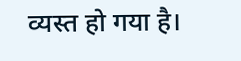व्यस्त हो गया है।